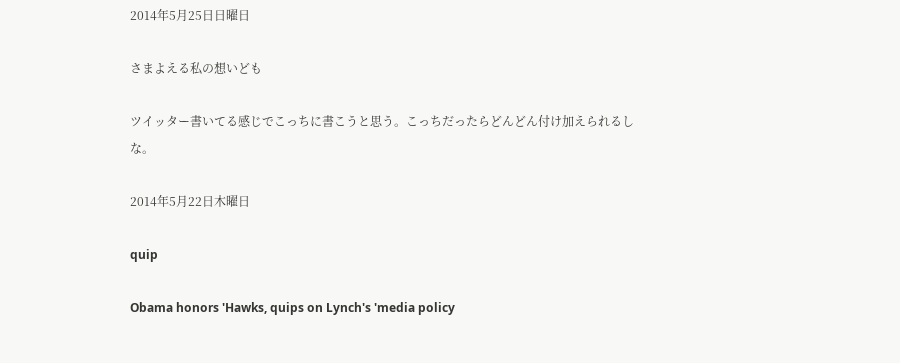2014年5月25日日曜日

さまよえる私の想いども

ツイッター書いてる感じでこっちに書こうと思う。こっちだったらどんどん付け加えられるしな。

2014年5月22日木曜日

quip

Obama honors 'Hawks, quips on Lynch's 'media policy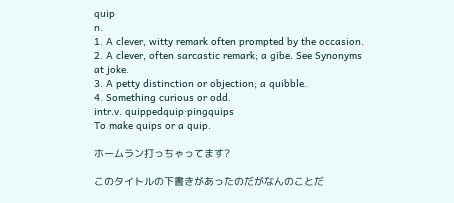quip
n.
1. A clever, witty remark often prompted by the occasion.
2. A clever, often sarcastic remark; a gibe. See Synonyms at joke.
3. A petty distinction or objection; a quibble.
4. Something curious or odd.
intr.v. quippedquip·pingquips
To make quips or a quip.

ホームラン打っちゃってます?

このタイトルの下書きがあったのだがなんのことだ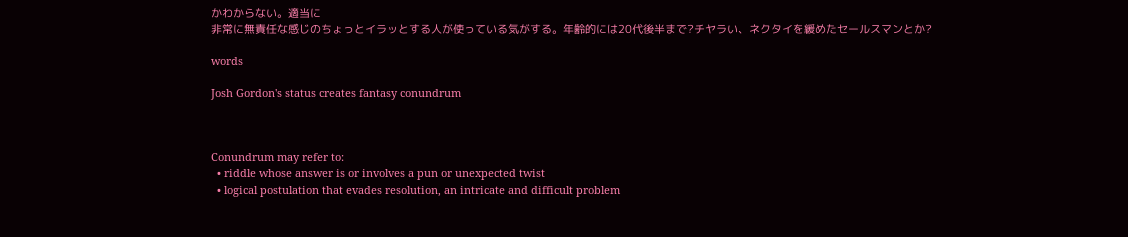かわからない。適当に
非常に無責任な感じのちょっとイラッとする人が使っている気がする。年齢的には20代後半まで?チヤラい、ネクタイを緩めたセールスマンとか?

words

Josh Gordon's status creates fantasy conundrum



Conundrum may refer to:
  • riddle whose answer is or involves a pun or unexpected twist
  • logical postulation that evades resolution, an intricate and difficult problem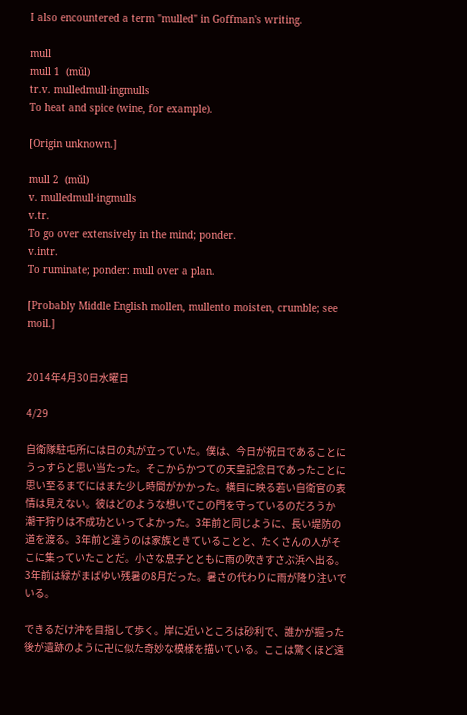I also encountered a term "mulled" in Goffman's writing.

mull
mull 1  (mŭl)
tr.v. mulledmull·ingmulls
To heat and spice (wine, for example).

[Origin unknown.]

mull 2  (mŭl)
v. mulledmull·ingmulls
v.tr.
To go over extensively in the mind; ponder.
v.intr.
To ruminate; ponder: mull over a plan.

[Probably Middle English mollen, mullento moisten, crumble; see moil.]


2014年4月30日水曜日

4/29

自衛隊駐屯所には日の丸が立っていた。僕は、今日が祝日であることにうっすらと思い当たった。そこからかつての天皇記念日であったことに思い至るまでにはまた少し時間がかかった。横目に映る若い自衛官の表情は見えない。彼はどのような想いでこの門を守っているのだろうか
潮干狩りは不成功といってよかった。3年前と同じように、長い堤防の道を渡る。3年前と違うのは家族ときていることと、たくさんの人がそこに集っていたことだ。小さな息子とともに雨の吹きすさぶ浜へ出る。3年前は緑がまばゆい残暑の8月だった。暑さの代わりに雨が降り注いでいる。

できるだけ沖を目指して歩く。岸に近いところは砂利で、誰かが掘った後が遺跡のように卍に似た奇妙な模様を描いている。ここは驚くほど遠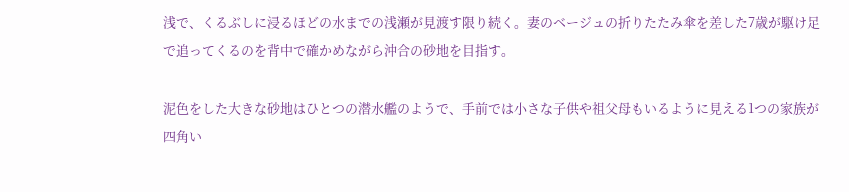浅で、くるぶしに浸るほどの水までの浅瀬が見渡す限り続く。妻のベージュの折りたたみ傘を差した7歳が駆け足で追ってくるのを背中で確かめながら沖合の砂地を目指す。

泥色をした大きな砂地はひとつの潜水艦のようで、手前では小さな子供や祖父母もいるように見える1つの家族が四角い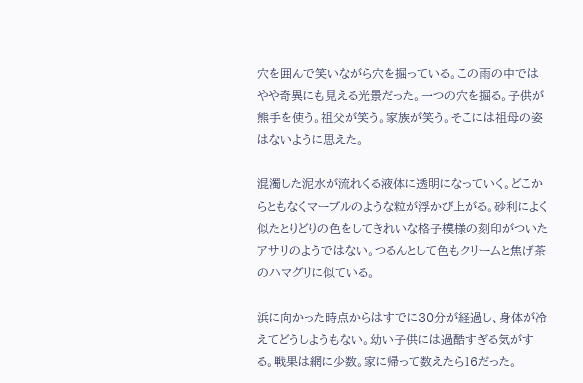穴を囲んで笑いながら穴を掘っている。この雨の中ではやや奇異にも見える光景だった。一つの穴を掘る。子供が熊手を使う。祖父が笑う。家族が笑う。そこには祖母の姿はないように思えた。

混濁した泥水が流れくる液体に透明になっていく。どこからともなくマーブルのような粒が浮かび上がる。砂利によく似たとりどりの色をしてきれいな格子模様の刻印がついたアサリのようではない。つるんとして色もクリームと焦げ茶のハマグリに似ている。

浜に向かった時点からはすでに30分が経過し、身体が冷えてどうしようもない。幼い子供には過酷すぎる気がする。戦果は網に少数。家に帰って数えたら16だった。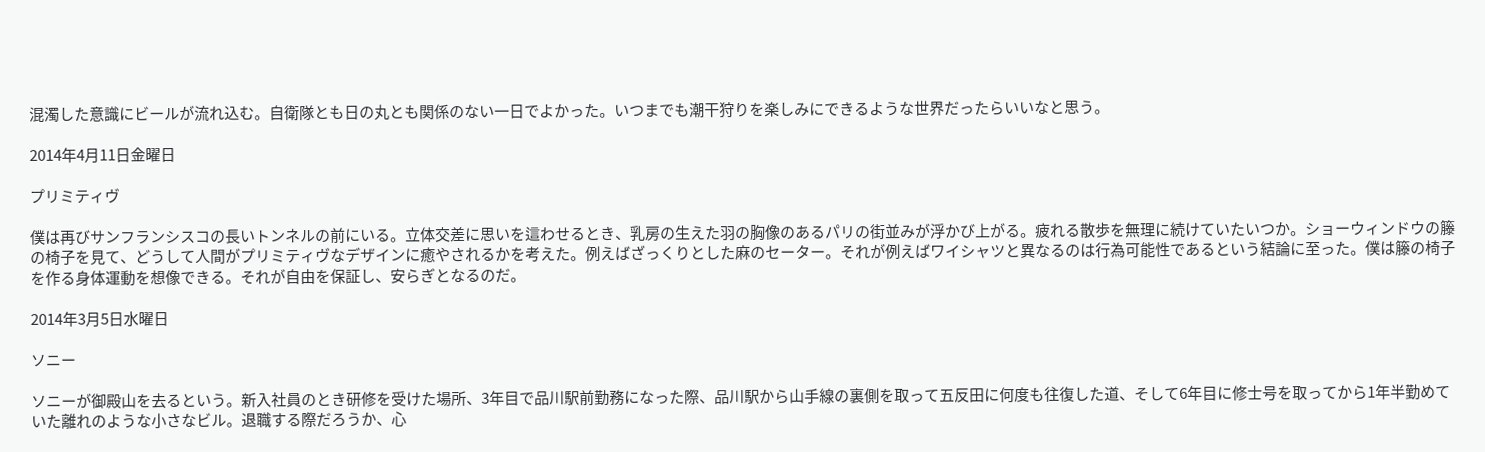混濁した意識にビールが流れ込む。自衛隊とも日の丸とも関係のない一日でよかった。いつまでも潮干狩りを楽しみにできるような世界だったらいいなと思う。

2014年4月11日金曜日

プリミティヴ

僕は再びサンフランシスコの長いトンネルの前にいる。立体交差に思いを這わせるとき、乳房の生えた羽の胸像のあるパリの街並みが浮かび上がる。疲れる散歩を無理に続けていたいつか。ショーウィンドウの籐の椅子を見て、どうして人間がプリミティヴなデザインに癒やされるかを考えた。例えばざっくりとした麻のセーター。それが例えばワイシャツと異なるのは行為可能性であるという結論に至った。僕は籐の椅子を作る身体運動を想像できる。それが自由を保証し、安らぎとなるのだ。

2014年3月5日水曜日

ソニー

ソニーが御殿山を去るという。新入社員のとき研修を受けた場所、3年目で品川駅前勤務になった際、品川駅から山手線の裏側を取って五反田に何度も往復した道、そして6年目に修士号を取ってから1年半勤めていた離れのような小さなビル。退職する際だろうか、心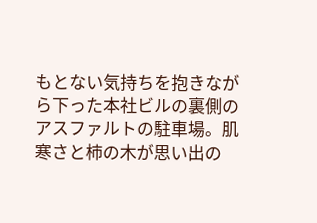もとない気持ちを抱きながら下った本社ビルの裏側のアスファルトの駐車場。肌寒さと柿の木が思い出の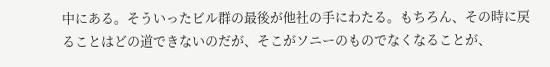中にある。そういったビル群の最後が他社の手にわたる。もちろん、その時に戻ることはどの道できないのだが、そこがソニーのものでなくなることが、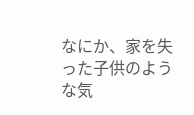なにか、家を失った子供のような気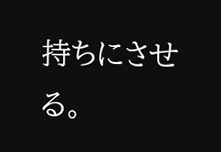持ちにさせる。